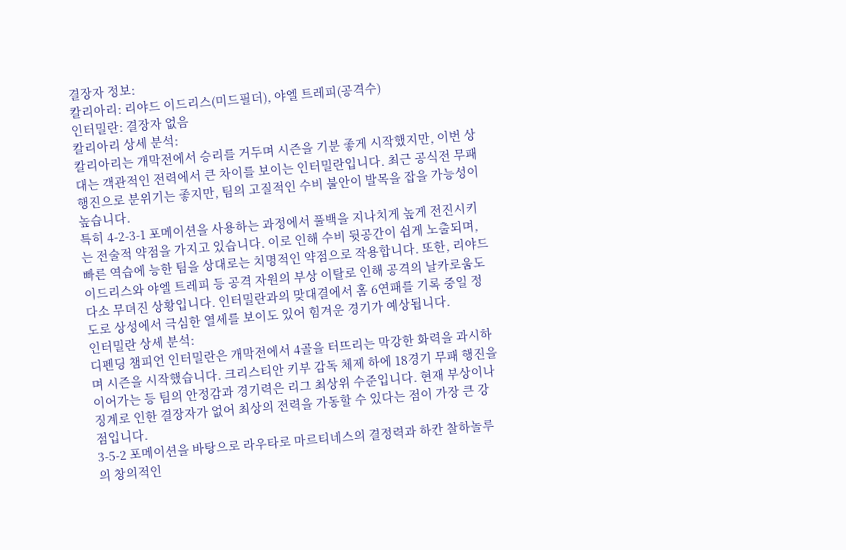결장자 정보:
칼리아리: 리야드 이드리스(미드필더), 야엘 트레피(공격수)
인터밀란: 결장자 없음
칼리아리 상세 분석:
칼리아리는 개막전에서 승리를 거두며 시즌을 기분 좋게 시작했지만, 이번 상대는 객관적인 전력에서 큰 차이를 보이는 인터밀란입니다. 최근 공식전 무패 행진으로 분위기는 좋지만, 팀의 고질적인 수비 불안이 발목을 잡을 가능성이 높습니다.
특히 4-2-3-1 포메이션을 사용하는 과정에서 풀백을 지나치게 높게 전진시키는 전술적 약점을 가지고 있습니다. 이로 인해 수비 뒷공간이 쉽게 노출되며, 빠른 역습에 능한 팀을 상대로는 치명적인 약점으로 작용합니다. 또한, 리야드 이드리스와 야엘 트레피 등 공격 자원의 부상 이탈로 인해 공격의 날카로움도 다소 무뎌진 상황입니다. 인터밀란과의 맞대결에서 홈 6연패를 기록 중일 정도로 상성에서 극심한 열세를 보이도 있어 힘겨운 경기가 예상됩니다.
인터밀란 상세 분석:
디펜딩 챔피언 인터밀란은 개막전에서 4골을 터뜨리는 막강한 화력을 과시하며 시즌을 시작했습니다. 크리스티안 키부 감독 체제 하에 18경기 무패 행진을 이어가는 등 팀의 안정감과 경기력은 리그 최상위 수준입니다. 현재 부상이나 징계로 인한 결장자가 없어 최상의 전력을 가동할 수 있다는 점이 가장 큰 강점입니다.
3-5-2 포메이션을 바탕으로 라우타로 마르티네스의 결정력과 하칸 찰하놀루의 창의적인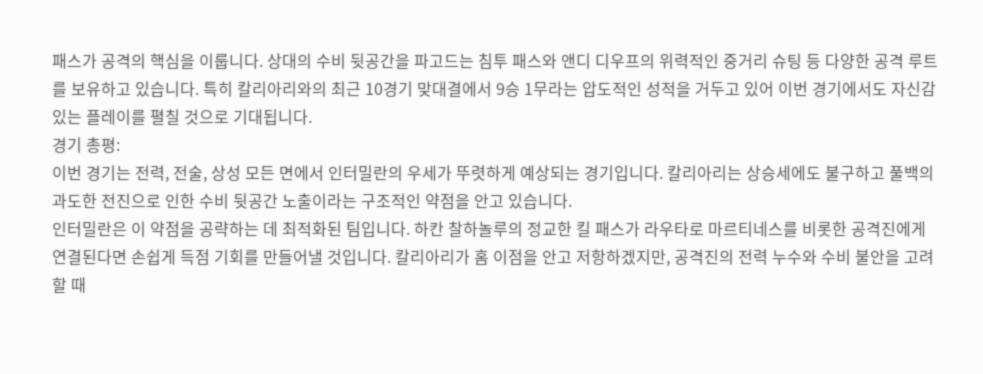패스가 공격의 핵심을 이룹니다. 상대의 수비 뒷공간을 파고드는 침투 패스와 앤디 디우프의 위력적인 중거리 슈팅 등 다양한 공격 루트를 보유하고 있습니다. 특히 칼리아리와의 최근 10경기 맞대결에서 9승 1무라는 압도적인 성적을 거두고 있어 이번 경기에서도 자신감 있는 플레이를 펼칠 것으로 기대됩니다.
경기 총평:
이번 경기는 전력, 전술, 상성 모든 면에서 인터밀란의 우세가 뚜렷하게 예상되는 경기입니다. 칼리아리는 상승세에도 불구하고 풀백의 과도한 전진으로 인한 수비 뒷공간 노출이라는 구조적인 약점을 안고 있습니다.
인터밀란은 이 약점을 공략하는 데 최적화된 팀입니다. 하칸 찰하놀루의 정교한 킬 패스가 라우타로 마르티네스를 비롯한 공격진에게 연결된다면 손쉽게 득점 기회를 만들어낼 것입니다. 칼리아리가 홈 이점을 안고 저항하겠지만, 공격진의 전력 누수와 수비 불안을 고려할 때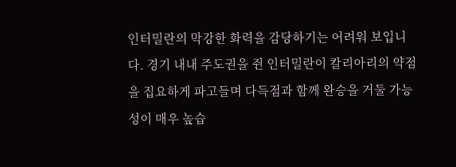인터밀란의 막강한 화력을 감당하기는 어려워 보입니다. 경기 내내 주도권을 쥔 인터밀란이 칼리아리의 약점을 집요하게 파고들며 다득점과 함께 완승을 거둘 가능성이 매우 높습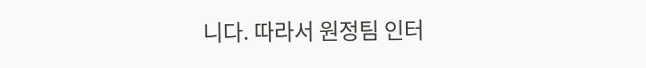니다. 따라서 원정팀 인터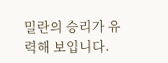밀란의 승리가 유력해 보입니다.